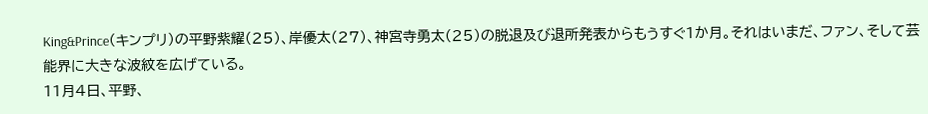King&Prince(キンプリ)の平野紫耀(25)、岸優太(27)、神宮寺勇太(25)の脱退及び退所発表からもうすぐ1か月。それはいまだ、ファン、そして芸能界に大きな波紋を広げている。
11月4日、平野、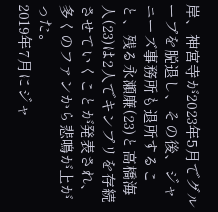岸、神宮寺が2023年5月でグループを脱退し、その後、ジャニーズ事務所も退所すること、残る永瀬廉(23)と高橋海人(23)は2人でキンプリを存続させていくことが発表され、多くのファンから悲鳴が上がった。
2019年7月にジャ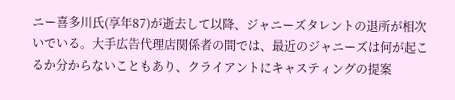ニー喜多川氏(享年87)が逝去して以降、ジャニーズタレントの退所が相次いでいる。大手広告代理店関係者の間では、最近のジャニーズは何が起こるか分からないこともあり、クライアントにキャスティングの提案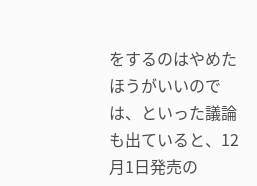をするのはやめたほうがいいのでは、といった議論も出ていると、12月1日発売の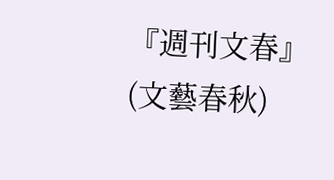『週刊文春』(文藝春秋)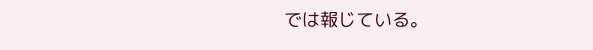では報じている。